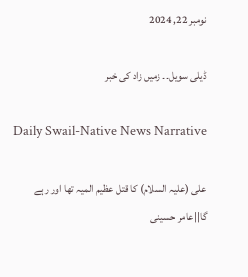نومبر 22, 2024

ڈیلی سویل۔۔ زمیں زاد کی خبر

Daily Swail-Native News Narrative

علی (علیہ السلام) کا قتل عظیم المیہ تھا اور رہے گا||عامر حسینی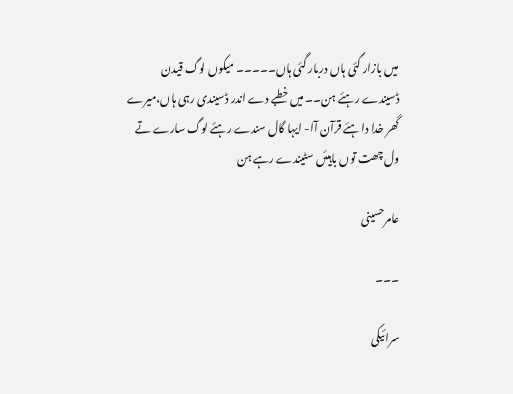میں بازار گئی ہاں دربار گئی ہاں۔۔۔۔۔ میکوں لوگ قیدن ڈسیندے رہئے ہن۔۔ میں خطبے دے اندر ڈسیندی رہی ہاں،میرے گھر خدا دا ہئے قرآن آا- ایہا گال سندے رہئے لوگ سارے تے ول چھت توں باہیئں سٹیندے رہے ہن

عامرحسینی

۔۔۔

سرائیکی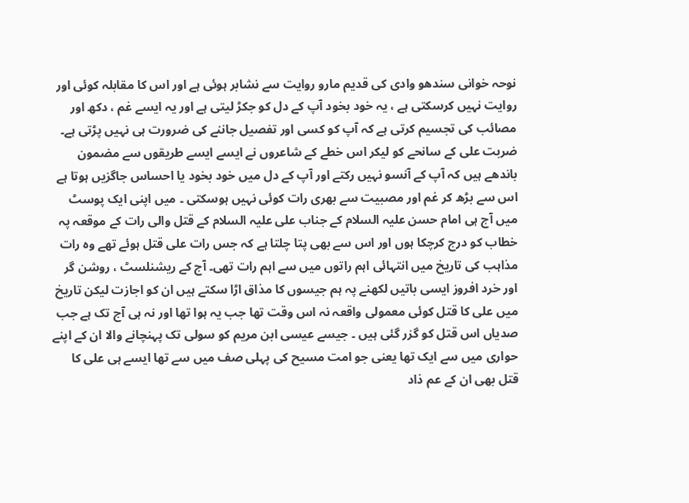نوحہ خوانی سندھو وادی کی قدیم مارو روایت سے نشابر ہوئی ہے اور اس کا مقابلہ کوئی اور روایت نہیں کرسکتی ہے ، یہ خود بخود آپ کے دل کو جکڑ لیتی ہے اور یہ ایسے غم ، دکھ اور مصائب کی تجسیم کرتی ہے کہ آپ کو کسی اور تفصیل جاننے کی ضرورت ہی نہیں پڑتی ہے۔ ضربت علی کے سانحے کو لیکر اس خطے کے شاعروں نے ایسے ایسے طریقوں سے مضمون باندھے ہیں کہ آپ کے آنسو نہیں رکتے اور آپ کے دل میں خود بخود یا احساس جاگزیں ہوتا ہے اس سے بڑھ کر غم اور مصبیت سے بھری رات کوئی نہیں ہوسکتی ۔ میں اپنی ایک پوسٹ میں آج ہی امام حسن علیہ السلام کے جناب علی علیہ السلام کے قتل والی رات کے موقعہ پہ خطاب کو درج کرچکا ہوں اور اس سے بھی پتا چلتا ہے کہ جس رات علی قتل ہوئے تھے وہ رات مذاہب کی تاریخ میں انتہائی اہم راتوں میں سے اہم رات تھی۔ آج کے ریشنلسٹ ، روشن گر اور خرد افروز ایسی باتیں لکھنے پہ ہم جیسوں کا مذاق اڑا سکتے ہیں ان کو اجازت لیکن تاریخ میں علی کا قتل کوئی معمولی واقعہ نہ اس وقت تھا جب یہ ہوا تھا اور نہ ہی آج تک ہے جب صدیاں اس قتل کو گزر گئی ہیں ۔ جیسے عیسی ابن مریم کو سولی تک پہنچانے والا ان کے اپنے حواری میں سے ایک تھا یعنی جو امت مسیح کی پہلی صف میں سے تھا ایسے ہی علی کا قتل بھی ان کے عم ذاد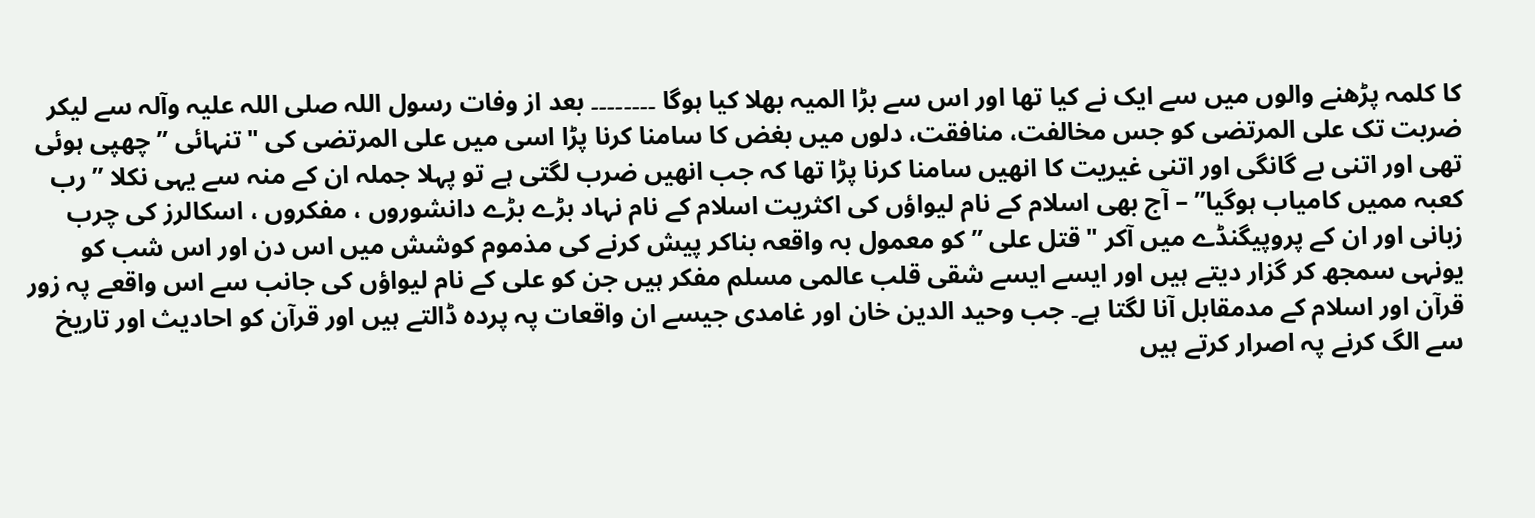کا کلمہ پڑھنے والوں میں سے ایک نے کیا تھا اور اس سے بڑا المیہ بھلا کیا ہوگا ۔۔۔۔۔۔۔۔ بعد از وفات رسول اللہ صلی اللہ علیہ وآلہ سے لیکر ضربت تک علی المرتضی کو جس مخالفت، منافقت، دلوں میں بغض کا سامنا کرنا پڑا اسی میں علی المرتضی کی "تنہائی ” چھپی ہوئی تھی اور اتنی بے گانگی اور اتنی غیریت کا انھیں سامنا کرنا پڑا تھا کہ جب انھیں ضرب لگتی ہے تو پہلا جملہ ان کے منہ سے یہی نکلا ” رب کعبہ ممیں کامیاب ہوگیا” – آج بھی اسلام کے نام لیواؤں کی اکثریت اسلام کے نام نہاد بڑے بڑے دانشوروں ، مفکروں ، اسکالرز کی چرب زبانی اور ان کے پروپیگنڈے میں آکر "قتل علی ” کو معمول بہ واقعہ بناکر پیش کرنے کی مذموم کوشش میں اس دن اور اس شب کو یونہی سمجھ کر گزار دیتے ہیں اور ایسے ایسے شقی قلب عالمی مسلم مفکر ہیں جن کو علی کے نام لیواؤں کی جانب سے اس واقعے پہ زور قرآن اور اسلام کے مدمقابل آنا لگتا ہے۔ جب وحید الدین خان اور غامدی جیسے ان واقعات پہ پردہ ڈالتے ہیں اور قرآن کو احادیث اور تاریخ سے الگ کرنے پہ اصرار کرتے ہیں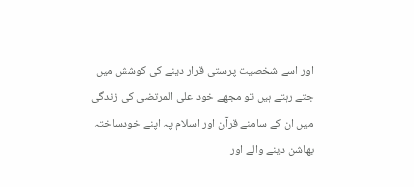اور اسے شخصیت پرستی قرار دینے کی کوشش میں جتے رہتے ہیں تو مجھے خود علی المرتضی کی زندگی میں ان کے سامنے قرآن اور اسلام پہ اپنے خودساختہ بھاشن دینے والے اور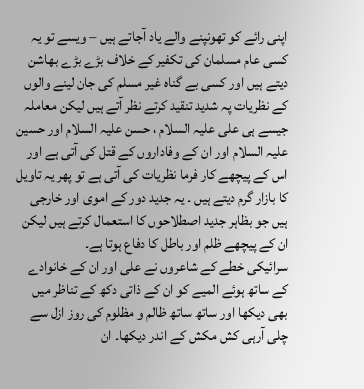اپنی رائے کو تھونپنے والے یاد آجاتے ہیں – ویسے تو یہ کسی عام مسلمان کی تکفیر کے خلاف بڑے بڑے بھاشن دیتے ہیں اور کسی بے گناہ غیر مسلم کی جان لینے والوں کے نظریات پہ شدید تنقید کرتے نظر آتے ہیں لیکن معاملہ جیسے ہی علی علیہ السلام ، حسن علیہ السلام اور حسین علیہ السلام اور ان کے وفاداروں کے قتل کی آتی ہے اور اس کے پیچھے کار فرما نظریات کی آتی ہے تو پھر یہ تاویل کا بازار گرم دیتے ہیں ۔ یہ جدید دور کے اموی اور خارجی ہیں جو بظاہر جدید اصطلاحوں کا استعمال کرتے ہیں لیکن ان کے پیچھے ظلم اور باطل کا دفاع ہوتا ہے۔
سرائیکی خطے کے شاعروں نے علی اور ان کے خانوادے کے ساتھ ہوئے المیے کو ان کے ذاتی دکھ کے تناظر میں بھی دیکھا اور ساتھ ساتھ ظالم و مظلوم کی روز ازل سے چلی آرہی کش مکش کے اندر دیکھا۔ ان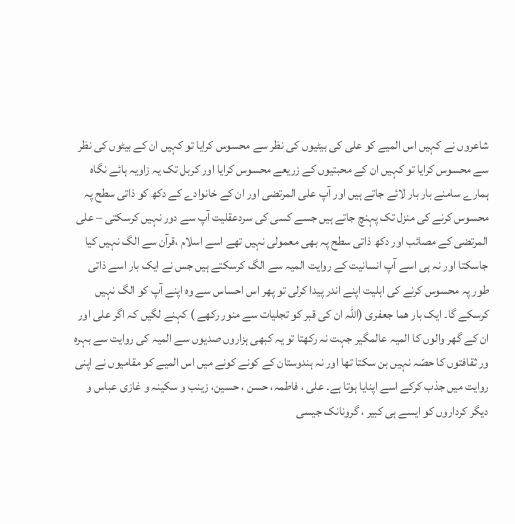شاعروں نے کہیں اس المیے کو علی کی بیٹیوں کی نظر سے محسوس کرایا تو کہیں ان کے بیٹوں کی نظر سے محسوس کرایا تو کہیں ان کے محبتیوں کے زریعے محسوس کرایا اور کربل تک یہ زاویہ ہائے نگاہ ہمارے سامنے بار بار لائے جاتے ہیں اور آپ علی المرتضی اور ان کے خانوادے کے دکھ کو ذاتی سطح پہ محسوس کرنے کی منزل تک پہنچ جاتے ہیں جسے کسی کی سردعقلیت آپ سے دور نہیں کرسکتی – علی المرتضی کے مصائب اور دکھ ذاتی سطح پہ بھی معمولی نہیں تھے اسے اسلام ،قرآن سے الگ نہیں کیا جاسکتا اور نہ ہی اسے آپ انسانیت کے روایت المیہ سے الگ کرسکتے ہیں جس نے ایک بار اسے ذاتی طور پہ محسوس کرنے کی اہلیت اپنے اندر پیدا کرلی تو پھر اس احساس سے وہ اپنے آپ کو الگ نہیں کرسکے گا۔ ایک بار ھما جعفری (اللہ ان کی قبر کو تجلیات سے منور رکھے ) کہنے لگیں کہ اگر علی اور ان کے گھر والوں کا المیہ عالمگیر جہت نہ رکھتا تو یہ کبھی ہزاروں صدیوں سے المیہ کی روایت سے بہرہ ور ثقافتوں کا حصّہ نہیں بن سکتا تھا اور نہ ہندوستان کے کونے کونے میں اس المیے کو مقامیوں نے اپنی روایت میں جذب کرکے اسے اپنایا ہوتا ہے۔ علی ، فاطمہ، حسن ، حسین، زینب و سکینہ و غازی عباس و دیگر کرداروں کو ایسے ہی کبیر ، گرونانک جیسی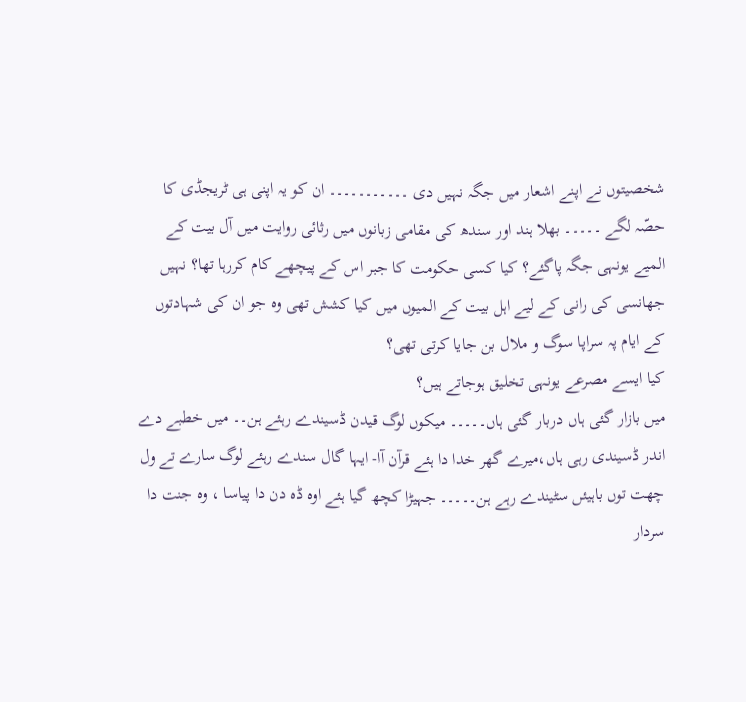شخصیتوں نے اپنے اشعار میں جگہ نہیں دی ۔۔۔۔۔۔۔۔۔۔۔ ان کو یہ اپنی ہی ٹریجڈی کا حصّہ لگے ۔۔۔۔۔ بھلا ہند اور سندھ کی مقامی زبانوں میں رثائی روایت میں آل بیت کے المیے یونہی جگہ پاگئے؟ کیا کسی حکومت کا جبر اس کے پیچھے کام کررہا تھا؟ نہیں جھانسی کی رانی کے لیے اہل بیت کے المیوں میں کیا کشش تھی وہ جو ان کی شہادتوں کے ایام پہ سراپا سوگ و ملال بن جایا کرتی تھی؟
کیا ایسے مصرعے یونہی تخلیق ہوجاتے ہیں؟
میں بازار گئی ہاں دربار گئی ہاں۔۔۔۔۔ میکوں لوگ قیدن ڈسیندے رہئے ہن۔۔ میں خطبے دے اندر ڈسیندی رہی ہاں،میرے گھر خدا دا ہئے قرآن آا- ایہا گال سندے رہئے لوگ سارے تے ول چھت توں باہیئں سٹیندے رہے ہن۔۔۔۔۔ جہیڑا کچھ گیا ہئے اوہ ڈہ دن دا پیاسا ، وہ جنت دا سردار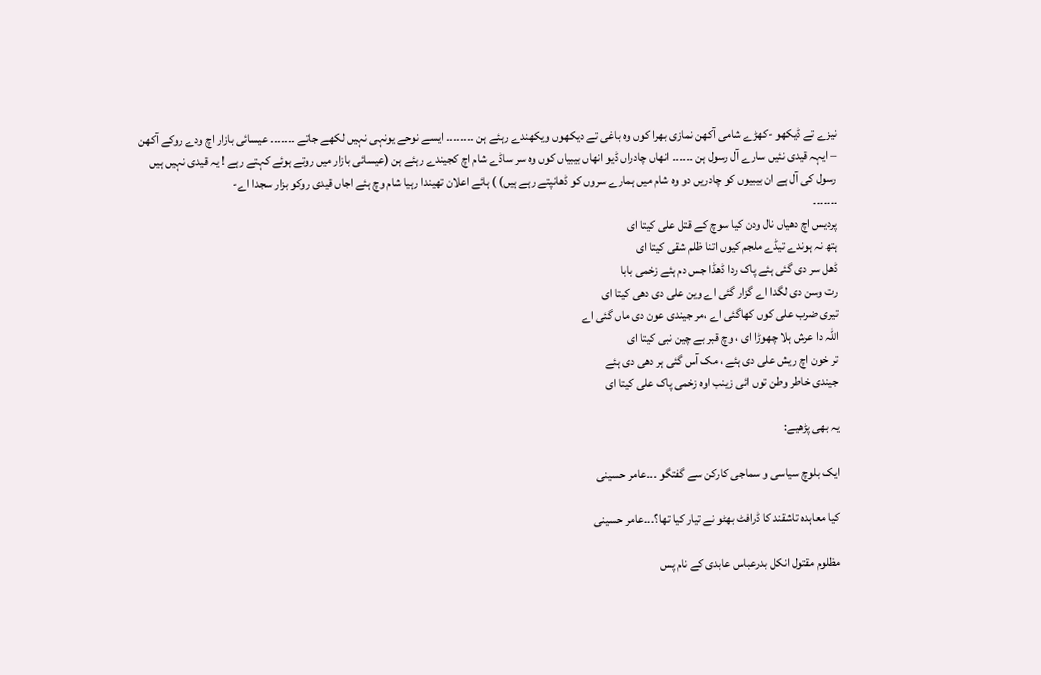نیزے تے ڈيکھو -کھڑے شامی آکھن نمازی بھرا کوں وہ باغی تے دیکھوں ویکھندے رہئے ہن ۔۔۔۔۔۔۔۔ ایسے نوحے یونہی نہیں لکھے جاتے ۔۔۔۔۔۔۔ عیسائی بازار اچ ودے روکے آکھن – ایہہ قیدی نئیں سارے آل رسول ہن ۔۔۔۔۔۔ انھاں چادراں ڈیو انھاں بیبیاں کوں وہ سر ساڈے شام اچ کجیندے رہئے ہن (عیسائی بازار میں روتے ہوئے کہتے رہے ! یہ قیدی نہیں ہیں رسول کی آل ہے ان بیبیوں کو چادریں دو وہ شام میں ہمارے سروں کو ڈھانپتے رہے ہیں) ) ہائے اعلان تھیندا رہیا شام وچ ہئے اجاں قیدی روکو بزار سجدا اے-
۔۔۔۔۔۔۔
پردیس اچ دھیاں نال ودن کیا سوچ کے قتل علی کیتا ای
ہتھ نہ ہوندے تیڈے ملجم کیوں اتنا ظلم شقی کیتا ای
ڈھل سر دی گئی ہئے پاک ردا ڈھڈا جس دم ہئے زخمی بابا
رت وسن دی لگدا اے گزار گئی اے وین علی دی دھی کیتا ای
تیری ضرب علی کوں کھاگئی اے ،مر جیندی عون دی ماں گئی اے
اللہ دا عرش ہلا چھوڑا ای ، وچ قبر بے چین نبی کیتا ای
تر خون اچ ریش علی دی ہئے ، مک آس گئی ہر دھی دی ہئے
جیندی خاطر وطن توں ائی زینب اوہ زخمی پاک علی کیتا ای

یہ بھی پڑھیے:

ایک بلوچ سیاسی و سماجی کارکن سے گفتگو ۔۔۔عامر حسینی

کیا معاہدہ تاشقند کا ڈرافٹ بھٹو نے تیار کیا تھا؟۔۔۔عامر حسینی

مظلوم مقتول انکل بدرعباس عابدی کے نام پس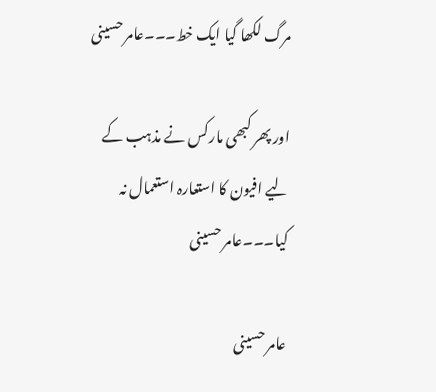مرگ لکھا گیا ایک خط۔۔۔عامر حسینی

اور پھر کبھی مارکس نے مذہب کے لیے افیون کا استعارہ استعمال نہ کیا۔۔۔عامر حسینی

عامر حسینی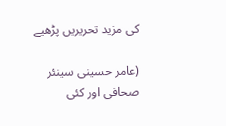کی مزید تحریریں پڑھیے

(عامر حسینی سینئر صحافی اور کئی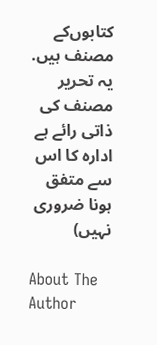کتابوں‌کے مصنف ہیں. یہ تحریر مصنف کی ذاتی رائے ہے ادارہ کا اس سے متفق ہونا ضروری نہیں)

About The Author